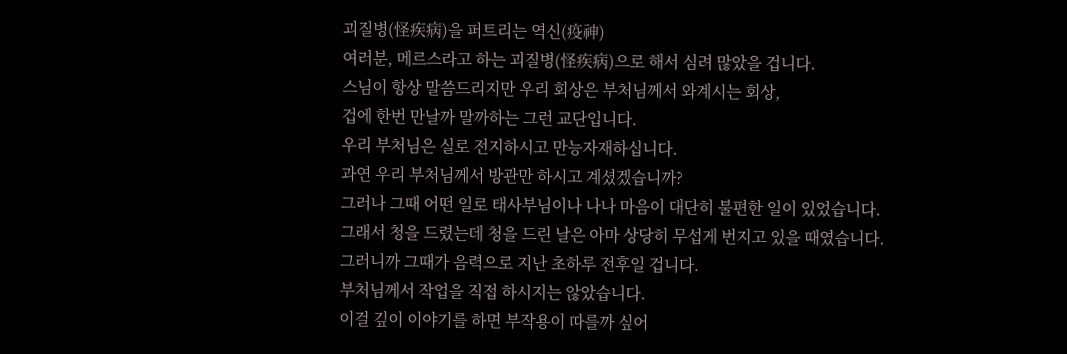괴질병(怪疾病)을 퍼트리는 역신(疫神)
여러분, 메르스라고 하는 괴질병(怪疾病)으로 해서 심려 많았을 겁니다.
스님이 항상 말씀드리지만 우리 회상은 부처님께서 와계시는 회상,
겁에 한번 만날까 말까하는 그런 교단입니다.
우리 부처님은 실로 전지하시고 만능자재하십니다.
과연 우리 부처님께서 방관만 하시고 계셨겠습니까?
그러나 그때 어떤 일로 태사부님이나 나나 마음이 대단히 불편한 일이 있었습니다.
그래서 청을 드렸는데 청을 드린 날은 아마 상당히 무섭게 번지고 있을 때였습니다.
그러니까 그때가 음력으로 지난 초하루 전후일 겁니다.
부처님께서 작업을 직접 하시지는 않았습니다.
이걸 깊이 이야기를 하면 부작용이 따를까 싶어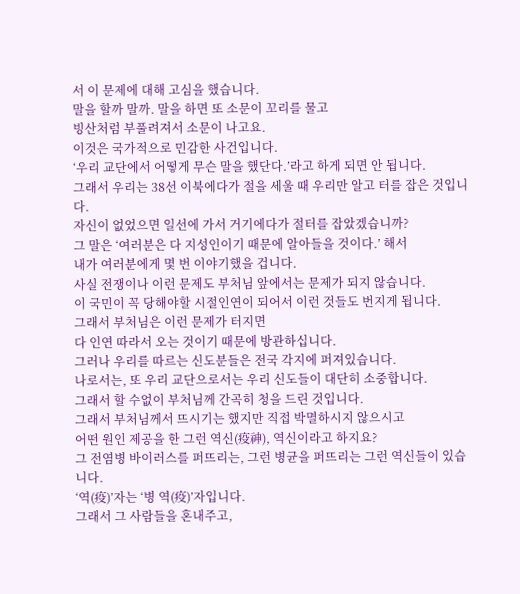서 이 문제에 대해 고심을 했습니다.
말을 할까 말까. 말을 하면 또 소문이 꼬리를 물고
빙산처럼 부풀려져서 소문이 나고요.
이것은 국가적으로 민감한 사건입니다.
‘우리 교단에서 어떻게 무슨 말을 했단다.’라고 하게 되면 안 됩니다.
그래서 우리는 38선 이북에다가 절을 세울 때 우리만 알고 터를 잡은 것입니다.
자신이 없었으면 일선에 가서 거기에다가 절터를 잡았겠습니까?
그 말은 ‘여러분은 다 지성인이기 때문에 알아들을 것이다.’ 해서
내가 여러분에게 몇 번 이야기했을 겁니다.
사실 전쟁이나 이런 문제도 부처님 앞에서는 문제가 되지 않습니다.
이 국민이 꼭 당해야할 시절인연이 되어서 이런 것들도 번지게 됩니다.
그래서 부처님은 이런 문제가 터지면
다 인연 따라서 오는 것이기 때문에 방관하십니다.
그러나 우리를 따르는 신도분들은 전국 각지에 퍼져있습니다.
나로서는, 또 우리 교단으로서는 우리 신도들이 대단히 소중합니다.
그래서 할 수없이 부처님께 간곡히 청을 드린 것입니다.
그래서 부처님께서 뜨시기는 했지만 직접 박멸하시지 않으시고
어떤 원인 제공을 한 그런 역신(疫神), 역신이라고 하지요?
그 전염병 바이러스를 퍼뜨리는, 그런 병균을 퍼뜨리는 그런 역신들이 있습니다.
‘역(疫)’자는 ‘병 역(疫)’자입니다.
그래서 그 사람들을 혼내주고,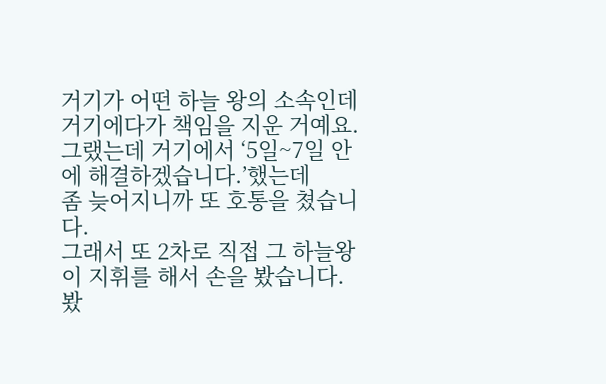거기가 어떤 하늘 왕의 소속인데 거기에다가 책임을 지운 거예요.
그랬는데 거기에서 ‘5일~7일 안에 해결하겠습니다.’했는데
좀 늦어지니까 또 호통을 쳤습니다.
그래서 또 2차로 직접 그 하늘왕이 지휘를 해서 손을 봤습니다.
봤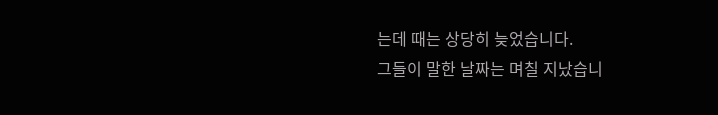는데 때는 상당히 늦었습니다.
그들이 말한 날짜는 며칠 지났습니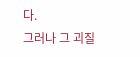다.
그러나 그 괴질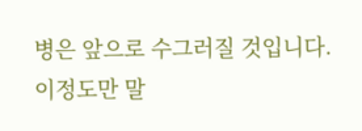병은 앞으로 수그러질 것입니다.
이정도만 말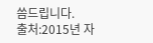씀드립니다.
출처:2015년 자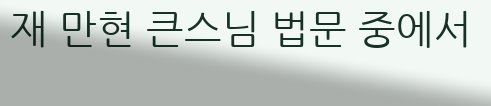재 만현 큰스님 법문 중에서